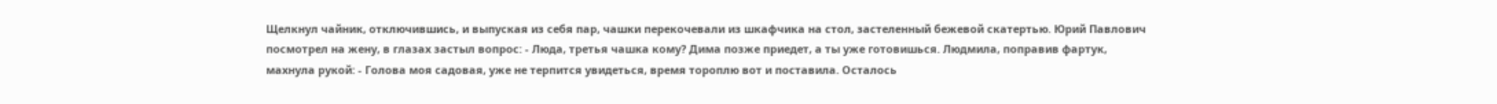Щелкнул чайник, отключившись, и выпуская из себя пар, чашки перекочевали из шкафчика на стол, застеленный бежевой скатертью. Юрий Павлович посмотрел на жену, в глазах застыл вопрос: - Люда, третья чашка кому? Дима позже приедет, а ты уже готовишься. Людмила, поправив фартук, махнула рукой: - Голова моя садовая, уже не терпится увидеться, время тороплю вот и поставила. Осталось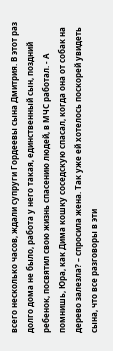всего несколько часов, ждали супруги Гордеевы сына Дмитрия. В этот раз долго дома не было, работа у него такая, единственный сын, поздний ребенок, посвятил свою жизнь спасению людей, в МЧС работал. - А помнишь, Юра, как Дима кошку соседскую спасал, когда она от собак на дерево залезла? – спросила жена. Так уже ей хотелось поскорей увидеть сына, что все разговоры в эти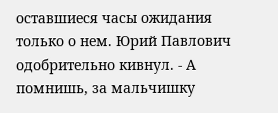оставшиеся часы ожидания только о нем. Юрий Павлович одобрительно кивнул. - А помнишь, за мальчишку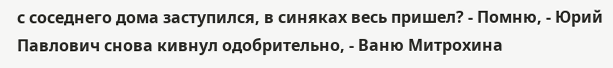с соседнего дома заступился, в синяках весь пришел? - Помню, - Юрий Павлович снова кивнул одобрительно, - Ваню Митрохина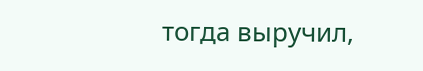тогда выручил,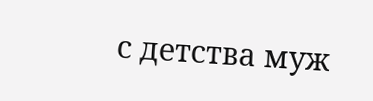с детства муж